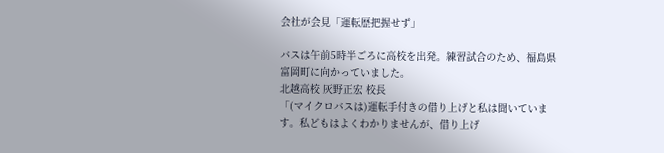会社が会見「運転歴把握せず」

バスは午前5時半ごろに高校を出発。練習試合のため、福島県富岡町に向かっていました。
北越高校 灰野正宏 校長
「(マイクロバスは)運転手付きの借り上げと私は聞いています。私どもはよくわかりませんが、借り上げ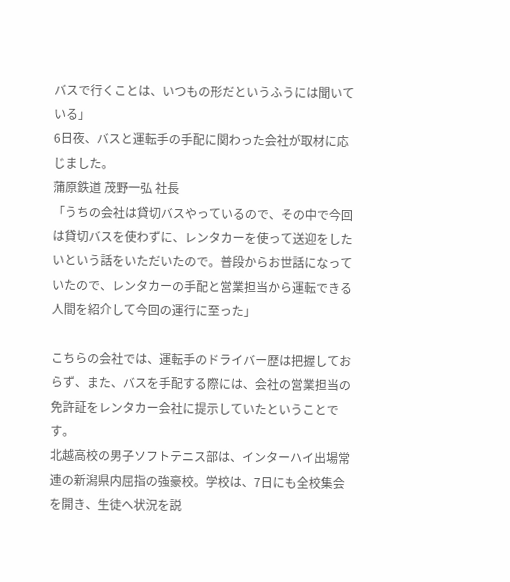バスで行くことは、いつもの形だというふうには聞いている」
6日夜、バスと運転手の手配に関わった会社が取材に応じました。
蒲原鉄道 茂野一弘 社長
「うちの会社は貸切バスやっているので、その中で今回は貸切バスを使わずに、レンタカーを使って送迎をしたいという話をいただいたので。普段からお世話になっていたので、レンタカーの手配と営業担当から運転できる人間を紹介して今回の運行に至った」

こちらの会社では、運転手のドライバー歴は把握しておらず、また、バスを手配する際には、会社の営業担当の免許証をレンタカー会社に提示していたということです。
北越高校の男子ソフトテニス部は、インターハイ出場常連の新潟県内屈指の強豪校。学校は、7日にも全校集会を開き、生徒へ状況を説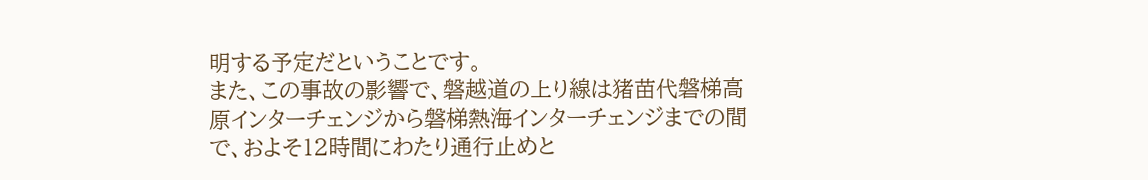明する予定だということです。
また、この事故の影響で、磐越道の上り線は猪苗代磐梯高原インターチェンジから磐梯熱海インターチェンジまでの間で、およそ12時間にわたり通行止めと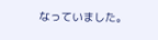なっていました。